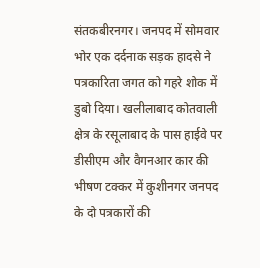संतकबीरनगर। जनपद में सोमवार भोर एक दर्दनाक सड़क हादसे ने पत्रकारिता जगत को गहरे शोक में डुबो दिया। खलीलाबाद कोतवाली क्षेत्र के रसूलाबाद के पास हाईवे पर डीसीएम और वैगनआर कार की भीषण टक्कर में कुशीनगर जनपद के दो पत्रकारों की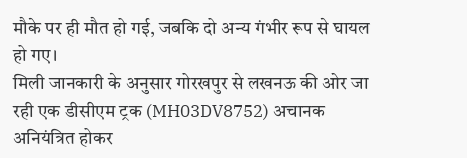मौके पर ही मौत हो गई, जबकि दो अन्य गंभीर रूप से घायल हो गए।
मिली जानकारी के अनुसार गोरखपुर से लखनऊ की ओर जा रही एक डीसीएम ट्रक (MH03DV8752) अचानक अनियंत्रित होकर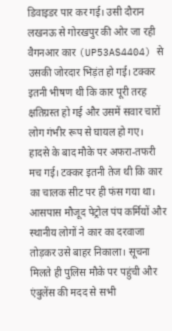डिवाइडर पार कर गई। उसी दौरान लखनऊ से गोरखपुर की ओर जा रही वैगनआर कार (UP53AS4404) से उसकी जोरदार भिड़ंत हो गई। टक्कर इतनी भीषण थी कि कार पूरी तरह क्षतिग्रस्त हो गई और उसमें सवार चारों लोग गंभीर रूप से घायल हो गए।
हादसे के बाद मौके पर अफरा-तफरी मच गई। टक्कर इतनी तेज थी कि कार का चालक सीट पर ही फंस गया था। आसपास मौजूद पेट्रोल पंप कर्मियों और स्थानीय लोगों ने कार का दरवाजा तोड़कर उसे बाहर निकाला। सूचना मिलते ही पुलिस मौके पर पहुंची और एंबुलेंस की मदद से सभी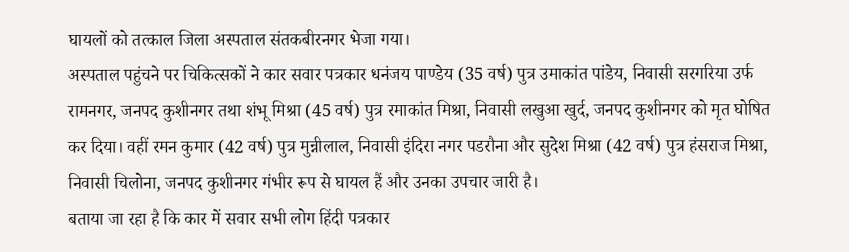घायलों को तत्काल जिला अस्पताल संतकबीरनगर भेजा गया।
अस्पताल पहुंचने पर चिकित्सकों ने कार सवार पत्रकार धनंजय पाण्डेय (35 वर्ष) पुत्र उमाकांत पांडेय, निवासी सरगरिया उर्फ रामनगर, जनपद कुशीनगर तथा शंभू मिश्रा (45 वर्ष) पुत्र रमाकांत मिश्रा, निवासी लखुआ खुर्द, जनपद कुशीनगर को मृत घोषित कर दिया। वहीं रमन कुमार (42 वर्ष) पुत्र मुन्नीलाल, निवासी इंदिरा नगर पडरौना और सुदेश मिश्रा (42 वर्ष) पुत्र हंसराज मिश्रा, निवासी चिलोना, जनपद कुशीनगर गंभीर रूप से घायल हैं और उनका उपचार जारी है।
बताया जा रहा है कि कार में सवार सभी लोग हिंदी पत्रकार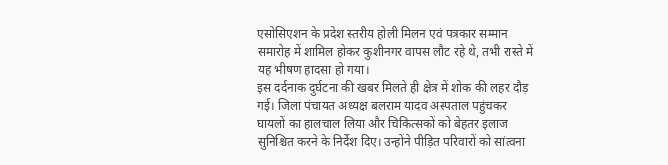एसोसिएशन के प्रदेश स्तरीय होली मिलन एवं पत्रकार सम्मान समारोह में शामिल होकर कुशीनगर वापस लौट रहे थे, तभी रास्ते में यह भीषण हादसा हो गया।
इस दर्दनाक दुर्घटना की खबर मिलते ही क्षेत्र में शोक की लहर दौड़ गई। जिला पंचायत अध्यक्ष बलराम यादव अस्पताल पहुंचकर घायलों का हालचाल लिया और चिकित्सकों को बेहतर इलाज सुनिश्चित करने के निर्देश दिए। उन्होंने पीड़ित परिवारों को सांत्वना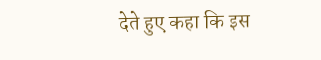देते हुए कहा कि इस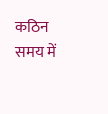कठिन समय में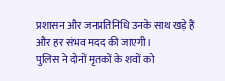प्रशासन और जनप्रतिनिधि उनके साथ खड़े हैं और हर संभव मदद की जाएगी।
पुलिस ने दोनों मृतकों के शवों को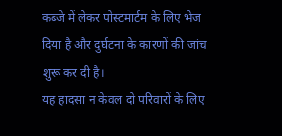कब्जे में लेकर पोस्टमार्टम के लिए भेज दिया है और दुर्घटना के कारणों की जांच शुरू कर दी है।
यह हादसा न केवल दो परिवारों के लिए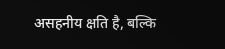असहनीय क्षति है, बल्कि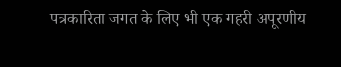पत्रकारिता जगत के लिए भी एक गहरी अपूरणीय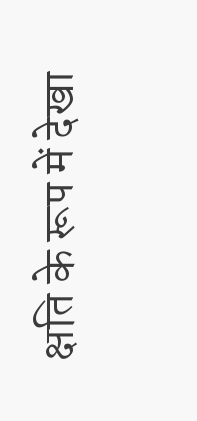क्षति के रूप में देखा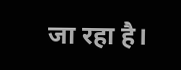जा रहा है।